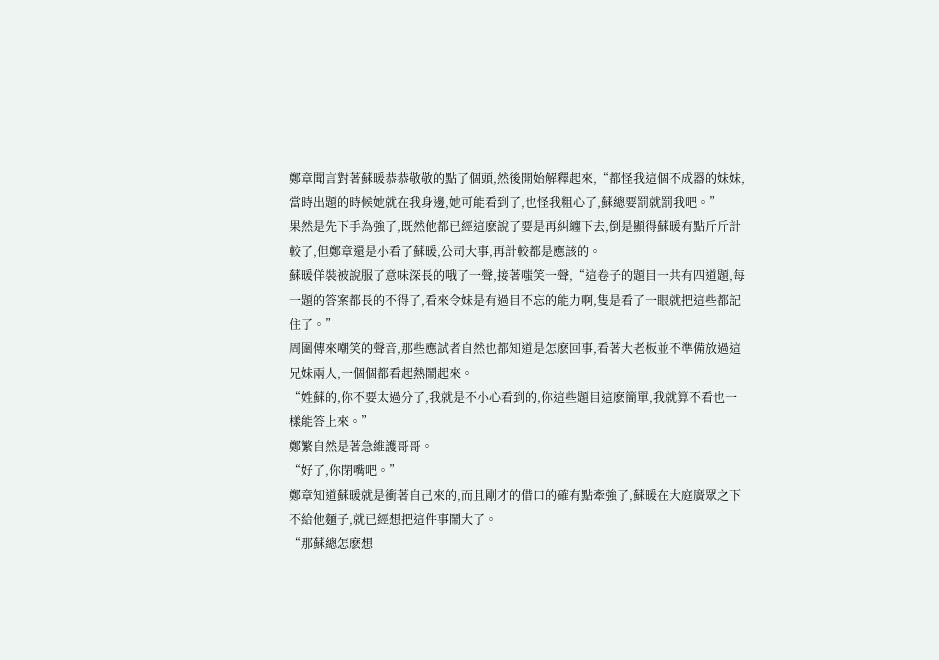鄭章聞言對著蘇暖恭恭敬敬的點了個頭,然後開始解釋起來,“都怪我這個不成器的妹妹,當時出題的時候她就在我身邊,她可能看到了,也怪我粗心了,蘇總要罰就罰我吧。”
果然是先下手為強了,既然他都已經這麽說了要是再糾纏下去,倒是顯得蘇暖有點斤斤計較了,但鄭章還是小看了蘇暖,公司大事,再計較都是應該的。
蘇暖佯裝被說服了意味深長的哦了一聲,接著嗤笑一聲,“這卷子的題目一共有四道題,每一題的答案都長的不得了,看來令妹是有過目不忘的能力啊,隻是看了一眼就把這些都記住了。”
周圍傳來嘲笑的聲音,那些應試者自然也都知道是怎麽回事,看著大老板並不準備放過這兄妹兩人,一個個都看起熱鬧起來。
“姓蘇的,你不要太過分了,我就是不小心看到的,你這些題目這麽簡單,我就算不看也一樣能答上來。”
鄭繁自然是著急維護哥哥。
“好了,你閉嘴吧。”
鄭章知道蘇暖就是衝著自己來的,而且剛才的借口的確有點牽強了,蘇暖在大庭廣眾之下不給他麵子,就已經想把這件事鬧大了。
“那蘇總怎麽想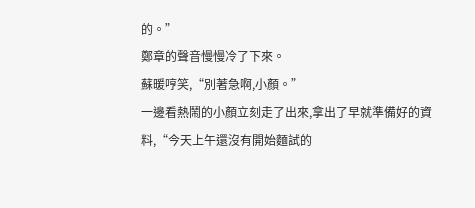的。”
鄭章的聲音慢慢冷了下來。
蘇暖哼笑,“別著急啊,小顏。”
一邊看熱鬧的小顏立刻走了出來,拿出了早就準備好的資料,“今天上午還沒有開始麵試的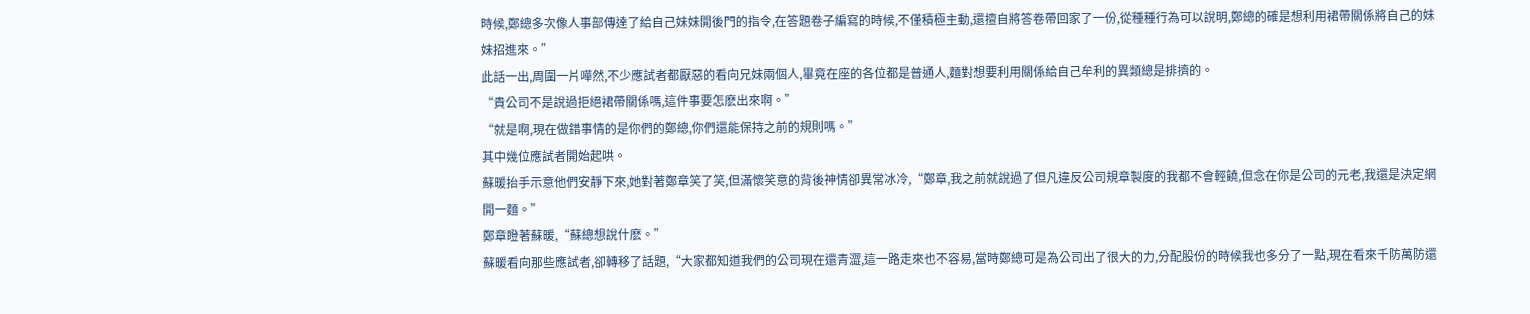時候,鄭總多次像人事部傳達了給自己妹妹開後門的指令,在答題卷子編寫的時候,不僅積極主動,還擅自將答卷帶回家了一份,從種種行為可以說明,鄭總的確是想利用裙帶關係將自己的妹妹招進來。”
此話一出,周圍一片嘩然,不少應試者都厭惡的看向兄妹兩個人,畢竟在座的各位都是普通人,麵對想要利用關係給自己牟利的異類總是排擠的。
“貴公司不是說過拒絕裙帶關係嗎,這件事要怎麽出來啊。”
“就是啊,現在做錯事情的是你們的鄭總,你們還能保持之前的規則嗎。”
其中幾位應試者開始起哄。
蘇暖抬手示意他們安靜下來,她對著鄭章笑了笑,但滿懷笑意的背後神情卻異常冰冷,“鄭章,我之前就說過了但凡違反公司規章製度的我都不會輕饒,但念在你是公司的元老,我還是決定網開一麵。”
鄭章瞪著蘇暖,“蘇總想說什麽。”
蘇暖看向那些應試者,卻轉移了話題,“大家都知道我們的公司現在還青澀,這一路走來也不容易,當時鄭總可是為公司出了很大的力,分配股份的時候我也多分了一點,現在看來千防萬防還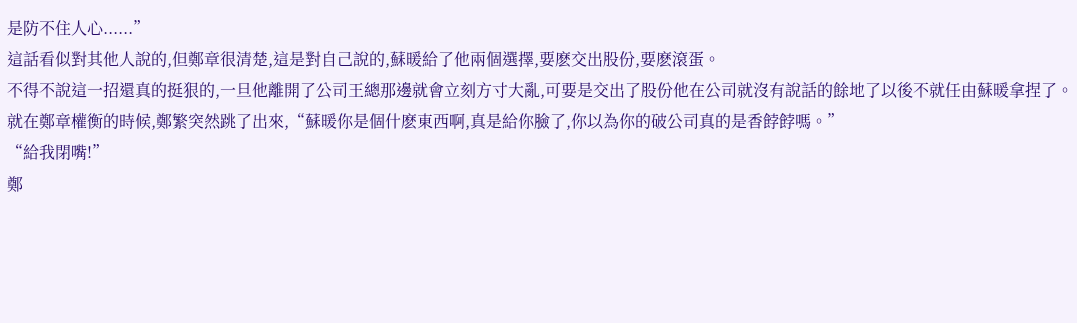是防不住人心......”
這話看似對其他人說的,但鄭章很清楚,這是對自己說的,蘇暖給了他兩個選擇,要麽交出股份,要麽滾蛋。
不得不說這一招還真的挺狠的,一旦他離開了公司王總那邊就會立刻方寸大亂,可要是交出了股份他在公司就沒有說話的餘地了以後不就任由蘇暖拿捏了。
就在鄭章權衡的時候,鄭繁突然跳了出來,“蘇暖你是個什麽東西啊,真是給你臉了,你以為你的破公司真的是香餑餑嗎。”
“給我閉嘴!”
鄭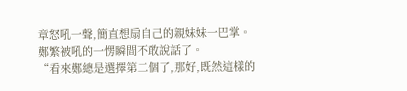章怒吼一聲,簡直想扇自己的親妹妹一巴掌。
鄭繁被吼的一愣瞬間不敢說話了。
“看來鄭總是選擇第二個了,那好,既然這樣的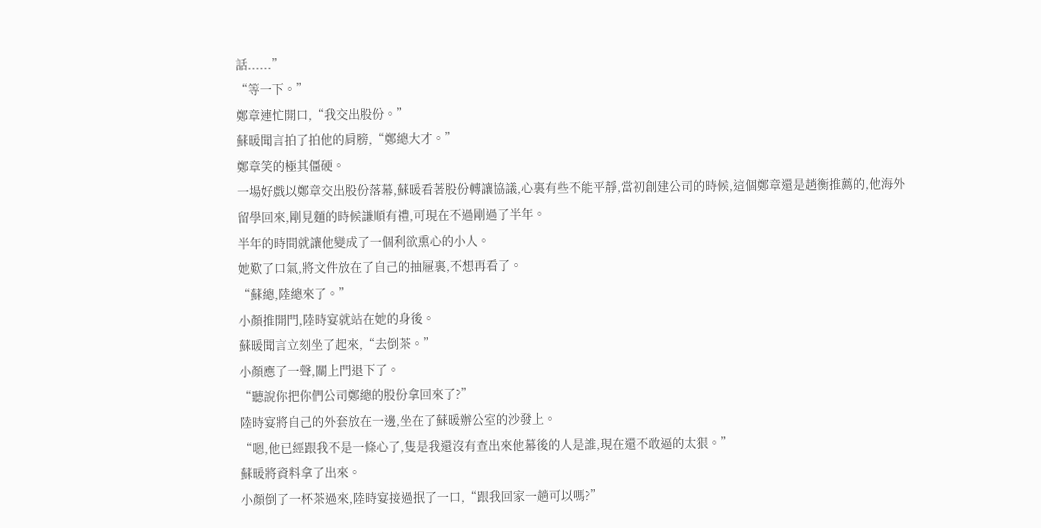話......”
“等一下。”
鄭章連忙開口,“我交出股份。”
蘇暖聞言拍了拍他的肩膀,“鄭總大才。”
鄭章笑的極其僵硬。
一場好戲以鄭章交出股份落幕,蘇暖看著股份轉讓協議,心裏有些不能平靜,當初創建公司的時候,這個鄭章還是趙衡推薦的,他海外留學回來,剛見麵的時候謙順有禮,可現在不過剛過了半年。
半年的時間就讓他變成了一個利欲熏心的小人。
她歎了口氣,將文件放在了自己的抽屜裏,不想再看了。
“蘇總,陸總來了。”
小顏推開門,陸時宴就站在她的身後。
蘇暖聞言立刻坐了起來,“去倒茶。”
小顏應了一聲,關上門退下了。
“聽說你把你們公司鄭總的股份拿回來了?”
陸時宴將自己的外套放在一邊,坐在了蘇暖辦公室的沙發上。
“嗯,他已經跟我不是一條心了,隻是我還沒有查出來他幕後的人是誰,現在還不敢逼的太狠。”
蘇暖將資料拿了出來。
小顏倒了一杯茶過來,陸時宴接過抿了一口,“跟我回家一趟可以嗎?”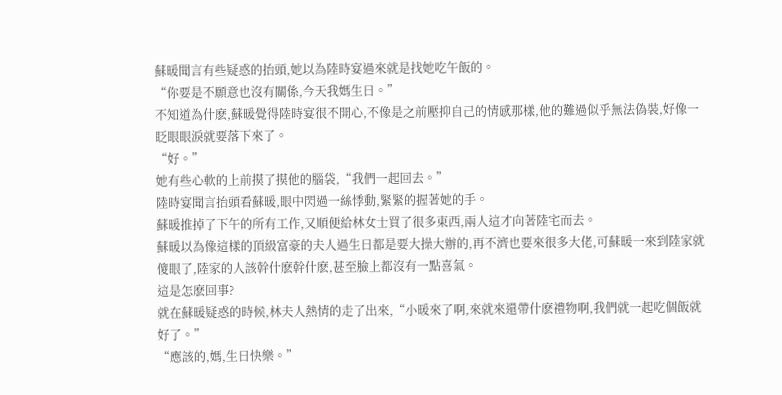蘇暖聞言有些疑惑的抬頭,她以為陸時宴過來就是找她吃午飯的。
“你要是不願意也沒有關係,今天我媽生日。”
不知道為什麽,蘇暖覺得陸時宴很不開心,不像是之前壓抑自己的情感那樣,他的難過似乎無法偽裝,好像一眨眼眼淚就要落下來了。
“好。”
她有些心軟的上前摸了摸他的腦袋,“我們一起回去。”
陸時宴聞言抬頭看蘇暖,眼中閃過一絲悸動,緊緊的握著她的手。
蘇暖推掉了下午的所有工作,又順便給林女士買了很多東西,兩人這才向著陸宅而去。
蘇暖以為像這樣的頂級富豪的夫人過生日都是要大操大辦的,再不濟也要來很多大佬,可蘇暖一來到陸家就傻眼了,陸家的人該幹什麽幹什麽,甚至臉上都沒有一點喜氣。
這是怎麽回事?
就在蘇暖疑惑的時候,林夫人熱情的走了出來,“小暖來了啊,來就來還帶什麽禮物啊,我們就一起吃個飯就好了。”
“應該的,媽,生日快樂。”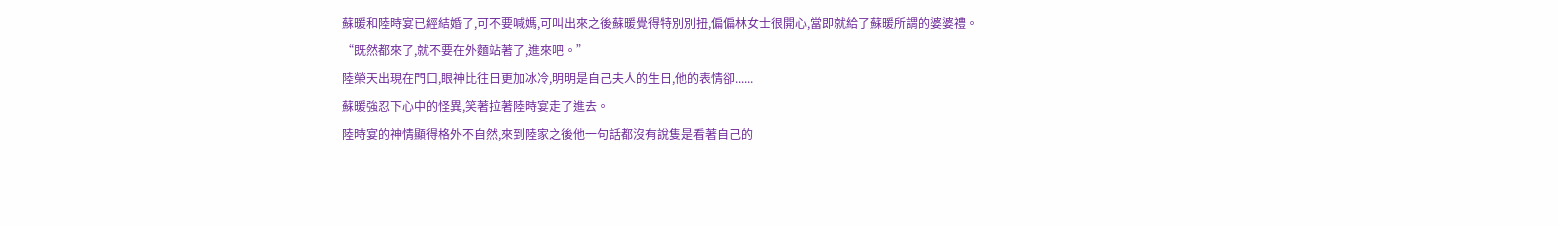蘇暖和陸時宴已經結婚了,可不要喊媽,可叫出來之後蘇暖覺得特別別扭,偏偏林女士很開心,當即就給了蘇暖所謂的婆婆禮。
“既然都來了,就不要在外麵站著了,進來吧。”
陸榮天出現在門口,眼神比往日更加冰冷,明明是自己夫人的生日,他的表情卻......
蘇暖強忍下心中的怪異,笑著拉著陸時宴走了進去。
陸時宴的神情顯得格外不自然,來到陸家之後他一句話都沒有說隻是看著自己的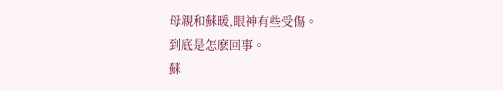母親和蘇暖,眼神有些受傷。
到底是怎麽回事。
蘇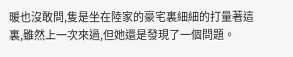暖也沒敢問,隻是坐在陸家的豪宅裏細細的打量著這裏,雖然上一次來過,但她還是發現了一個問題。